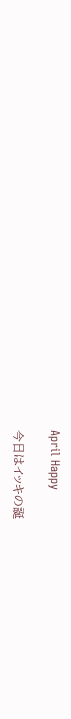April Happy

今日はイッキの誕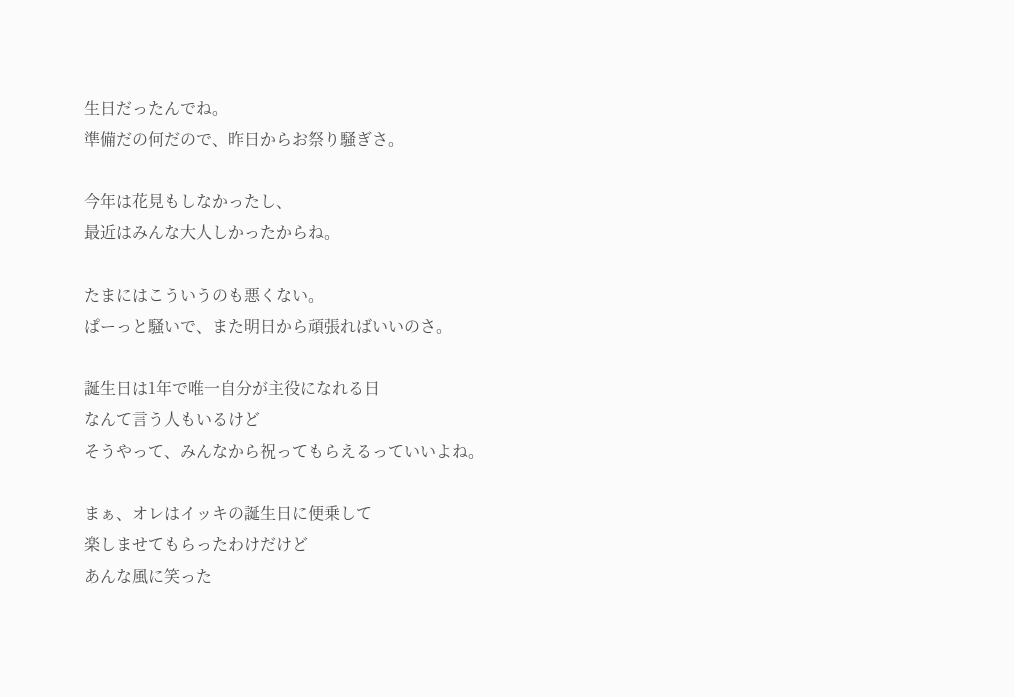生日だったんでね。
準備だの何だので、昨日からお祭り騒ぎさ。

今年は花見もしなかったし、
最近はみんな大人しかったからね。

たまにはこういうのも悪くない。
ぱーっと騒いで、また明日から頑張ればいいのさ。

誕生日は1年で唯一自分が主役になれる日
なんて言う人もいるけど
そうやって、みんなから祝ってもらえるっていいよね。

まぁ、オレはイッキの誕生日に便乗して
楽しませてもらったわけだけど
あんな風に笑った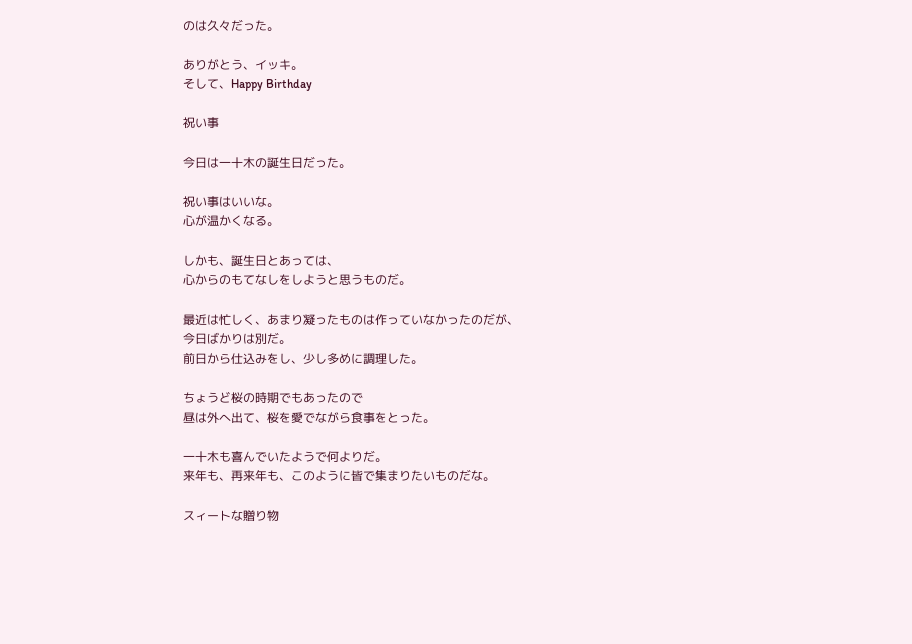のは久々だった。

ありがとう、イッキ。
そして、Happy Birthday

祝い事

今日は一十木の誕生日だった。

祝い事はいいな。
心が温かくなる。

しかも、誕生日とあっては、
心からのもてなしをしようと思うものだ。

最近は忙しく、あまり凝ったものは作っていなかったのだが、
今日ばかりは別だ。
前日から仕込みをし、少し多めに調理した。

ちょうど桜の時期でもあったので
昼は外へ出て、桜を愛でながら食事をとった。

一十木も喜んでいたようで何よりだ。
来年も、再来年も、このように皆で集まりたいものだな。

スィートな贈り物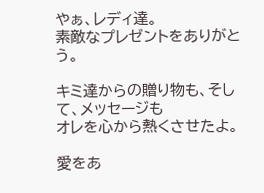やぁ、レディ達。
素敵なプレゼントをありがとう。

キミ達からの贈り物も、そして、メッセージも
オレを心から熱くさせたよ。

愛をあ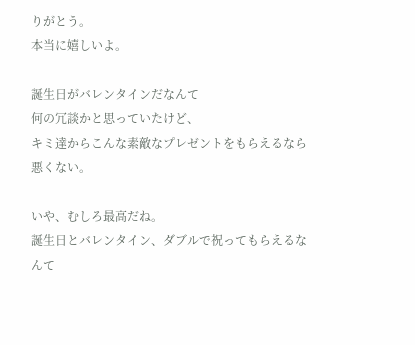りがとう。
本当に嬉しいよ。

誕生日がバレンタインだなんて
何の冗談かと思っていたけど、
キミ達からこんな素敵なプレゼントをもらえるなら悪くない。

いや、むしろ最高だね。
誕生日とバレンタイン、ダブルで祝ってもらえるなんて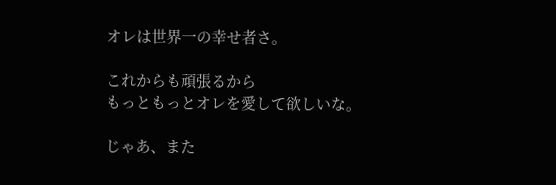オレは世界一の幸せ者さ。

これからも頑張るから
もっともっとオレを愛して欲しいな。

じゃあ、また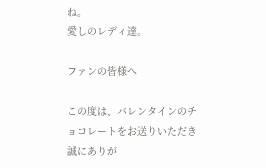ね。
愛しのレディ達。

ファンの皆様へ

この度は、バレンタインのチョコレートをお送りいただき
誠にありが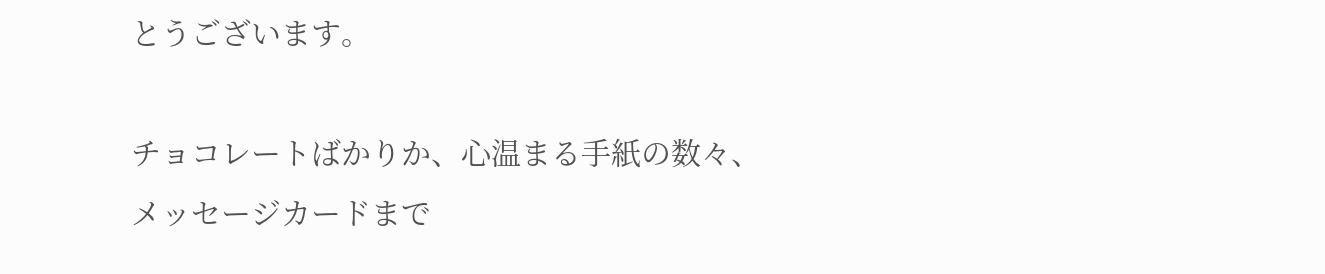とうございます。

チョコレートばかりか、心温まる手紙の数々、
メッセージカードまで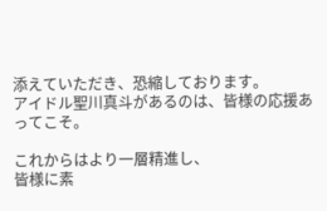添えていただき、恐縮しております。
アイドル聖川真斗があるのは、皆様の応援あってこそ。

これからはより一層精進し、
皆様に素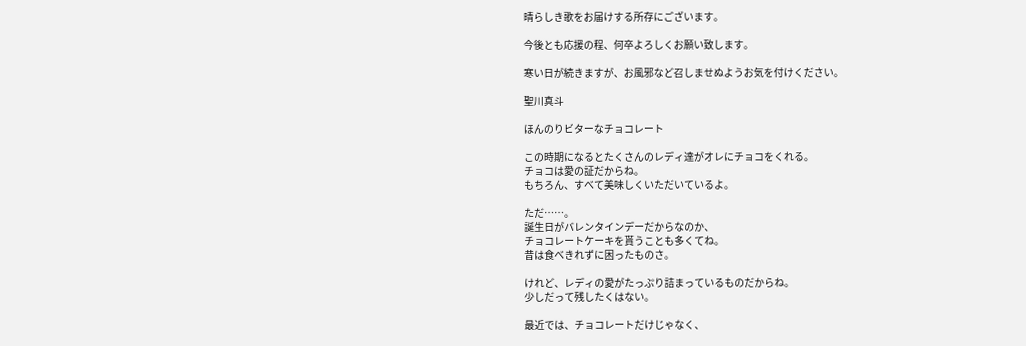晴らしき歌をお届けする所存にございます。

今後とも応援の程、何卒よろしくお願い致します。

寒い日が続きますが、お風邪など召しませぬようお気を付けください。

聖川真斗

ほんのりビターなチョコレート

この時期になるとたくさんのレディ達がオレにチョコをくれる。
チョコは愛の証だからね。
もちろん、すべて美味しくいただいているよ。

ただ……。
誕生日がバレンタインデーだからなのか、
チョコレートケーキを貰うことも多くてね。
昔は食べきれずに困ったものさ。

けれど、レディの愛がたっぷり詰まっているものだからね。
少しだって残したくはない。

最近では、チョコレートだけじゃなく、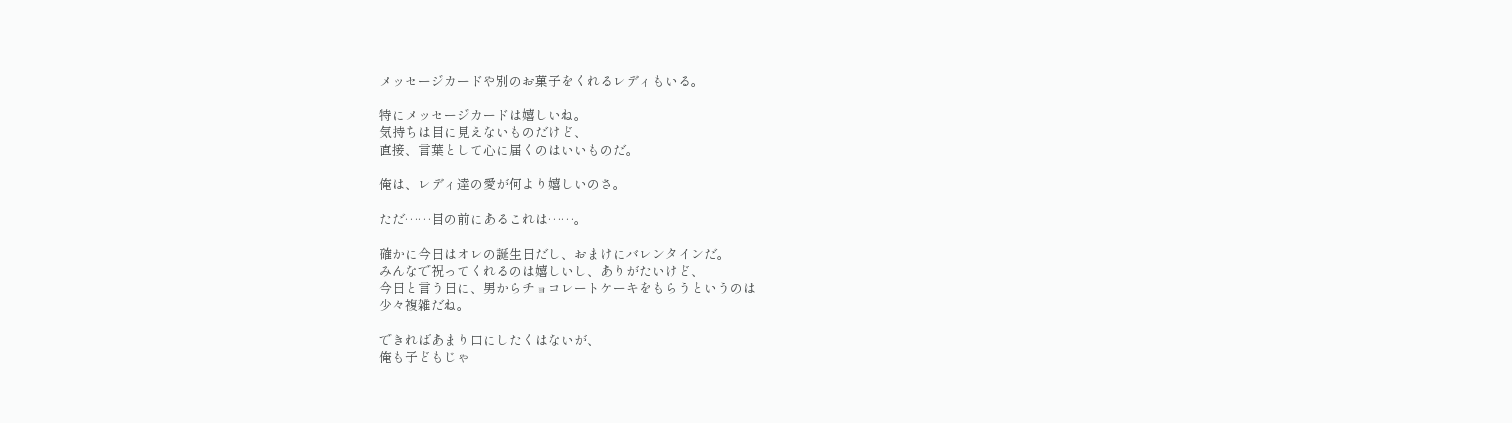メッセージカードや別のお菓子をくれるレディもいる。

特にメッセージカードは嬉しいね。
気持ちは目に見えないものだけど、
直接、言葉として心に届くのはいいものだ。

俺は、レディ達の愛が何より嬉しいのさ。

ただ……目の前にあるこれは……。

確かに今日はオレの誕生日だし、おまけにバレンタインだ。
みんなで祝ってくれるのは嬉しいし、ありがたいけど、
今日と言う日に、男からチョコレートケーキをもらうというのは
少々複雑だね。

できればあまり口にしたくはないが、
俺も子どもじゃ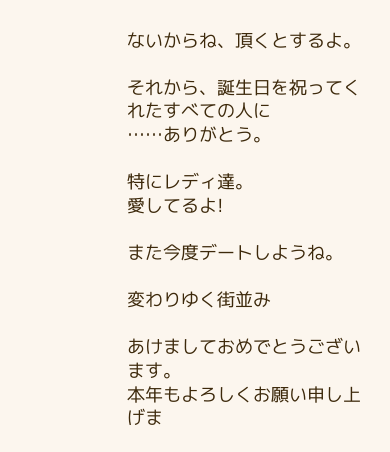ないからね、頂くとするよ。

それから、誕生日を祝ってくれたすべての人に
……ありがとう。

特にレディ達。
愛してるよ!

また今度デートしようね。

変わりゆく街並み

あけましておめでとうございます。
本年もよろしくお願い申し上げま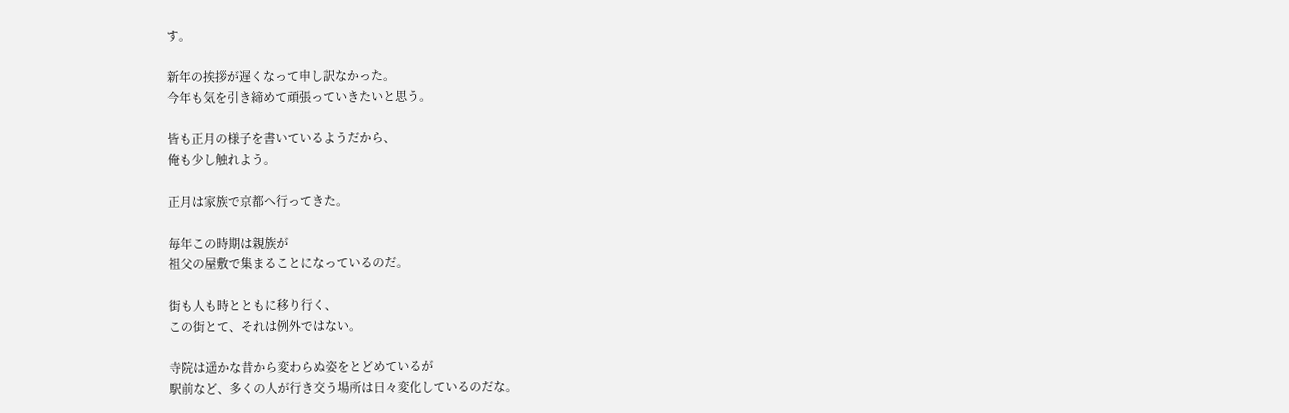す。

新年の挨拶が遅くなって申し訳なかった。
今年も気を引き締めて頑張っていきたいと思う。

皆も正月の様子を書いているようだから、
俺も少し触れよう。

正月は家族で京都へ行ってきた。

毎年この時期は親族が
祖父の屋敷で集まることになっているのだ。

街も人も時とともに移り行く、
この街とて、それは例外ではない。

寺院は遥かな昔から変わらぬ姿をとどめているが
駅前など、多くの人が行き交う場所は日々変化しているのだな。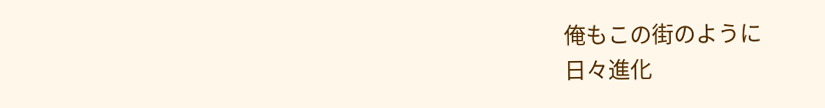俺もこの街のように
日々進化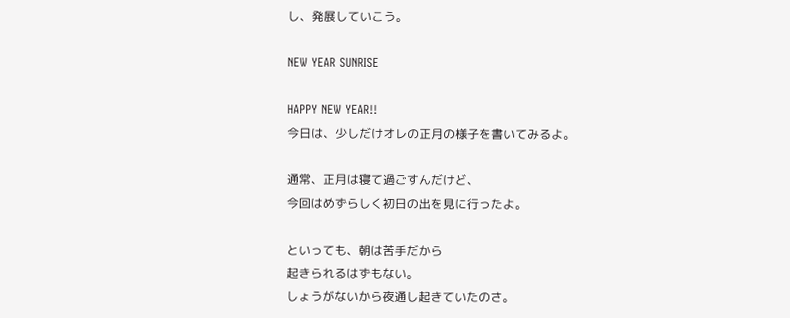し、発展していこう。

NEW YEAR SUNRISE

HAPPY NEW YEAR!!
今日は、少しだけオレの正月の様子を書いてみるよ。

通常、正月は寝て過ごすんだけど、
今回はめずらしく初日の出を見に行ったよ。

といっても、朝は苦手だから
起きられるはずもない。
しょうがないから夜通し起きていたのさ。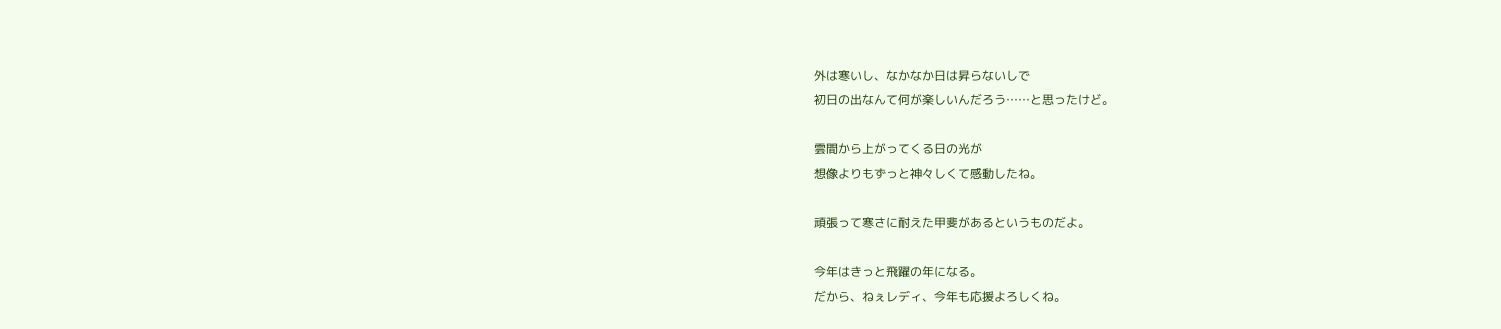外は寒いし、なかなか日は昇らないしで
初日の出なんて何が楽しいんだろう……と思ったけど。

雲間から上がってくる日の光が
想像よりもずっと神々しくて感動したね。

頑張って寒さに耐えた甲斐があるというものだよ。

今年はきっと飛躍の年になる。
だから、ねぇレディ、今年も応援よろしくね。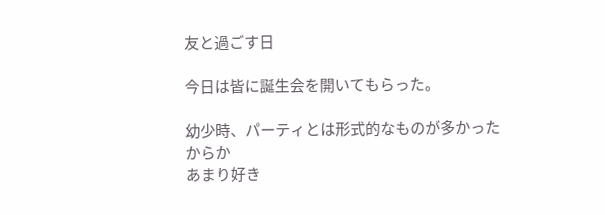友と過ごす日

今日は皆に誕生会を開いてもらった。

幼少時、パーティとは形式的なものが多かったからか
あまり好き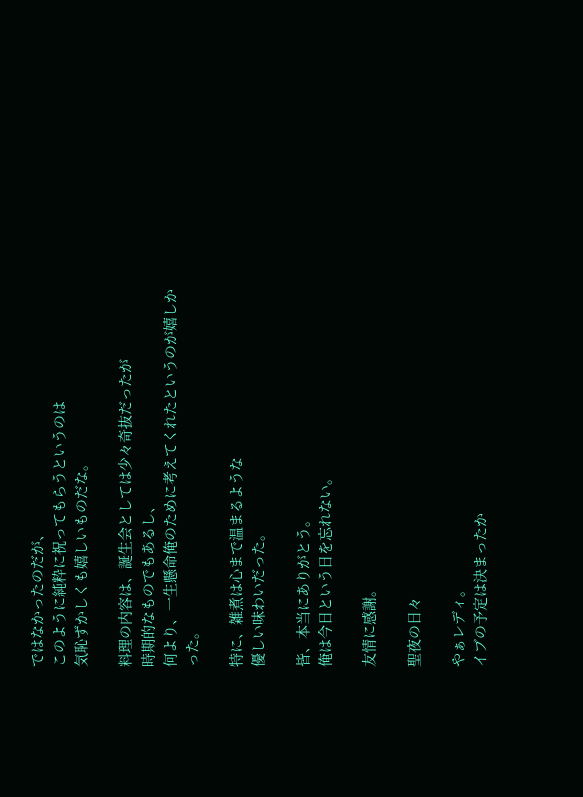ではなかったのだが、
このように純粋に祝ってもらうというのは
気恥ずかしくも嬉しいものだな。

料理の内容は、誕生会としては少々奇抜だったが
時期的なものでもあるし、
何より、一生懸命俺のために考えてくれたというのが嬉しかった。

特に、雑煮は心まで温まるような
優しい味わいだった。

皆、本当にありがとう。
俺は今日という日を忘れない。

友情に感謝。

聖夜の日々

やぁレディ。
イブの予定は決まったか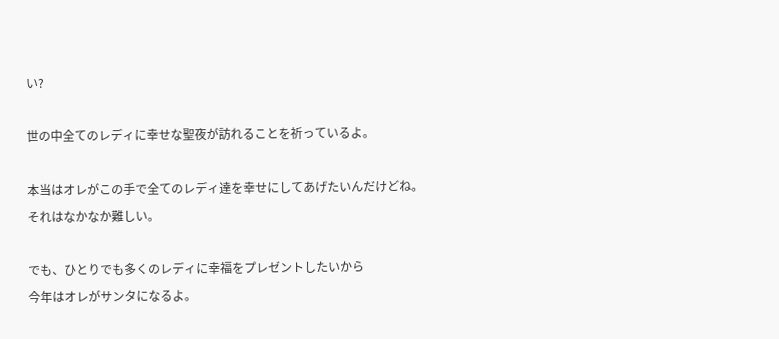い?

世の中全てのレディに幸せな聖夜が訪れることを祈っているよ。

本当はオレがこの手で全てのレディ達を幸せにしてあげたいんだけどね。
それはなかなか難しい。

でも、ひとりでも多くのレディに幸福をプレゼントしたいから
今年はオレがサンタになるよ。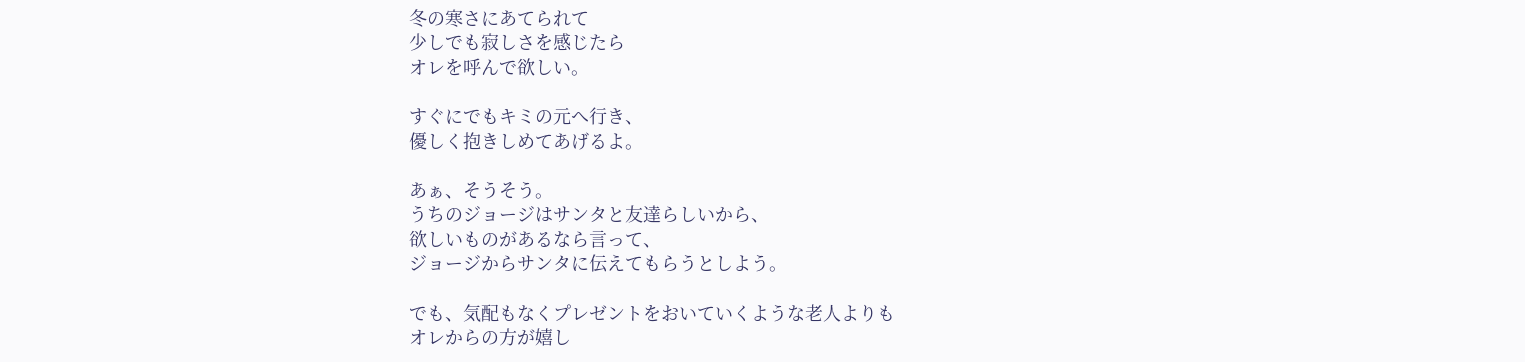冬の寒さにあてられて
少しでも寂しさを感じたら
オレを呼んで欲しい。

すぐにでもキミの元へ行き、
優しく抱きしめてあげるよ。

あぁ、そうそう。
うちのジョージはサンタと友達らしいから、
欲しいものがあるなら言って、
ジョージからサンタに伝えてもらうとしよう。

でも、気配もなくプレゼントをおいていくような老人よりも
オレからの方が嬉し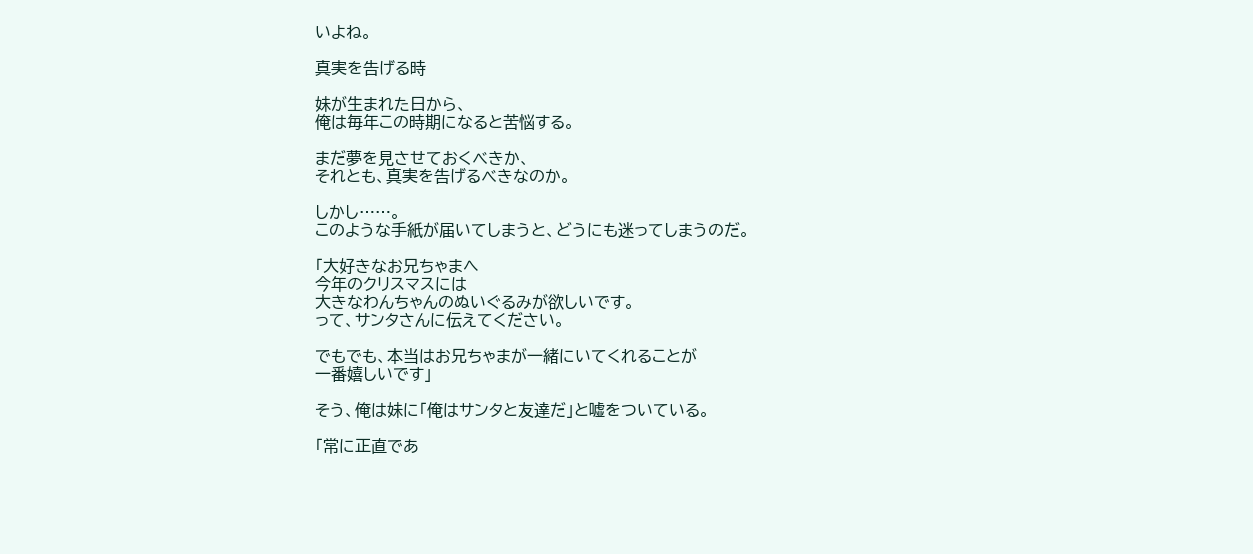いよね。

真実を告げる時

妹が生まれた日から、
俺は毎年この時期になると苦悩する。

まだ夢を見させておくべきか、
それとも、真実を告げるべきなのか。

しかし……。
このような手紙が届いてしまうと、どうにも迷ってしまうのだ。

「大好きなお兄ちゃまへ
今年のクリスマスには
大きなわんちゃんのぬいぐるみが欲しいです。
って、サンタさんに伝えてください。

でもでも、本当はお兄ちゃまが一緒にいてくれることが
一番嬉しいです」

そう、俺は妹に「俺はサンタと友達だ」と嘘をついている。

「常に正直であ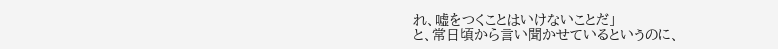れ、嘘をつくことはいけないことだ」
と、常日頃から言い聞かせているというのに、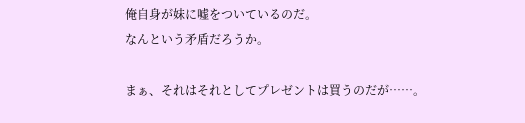俺自身が妹に嘘をついているのだ。
なんという矛盾だろうか。

まぁ、それはそれとしてプレゼントは買うのだが……。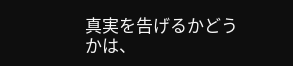真実を告げるかどうかは、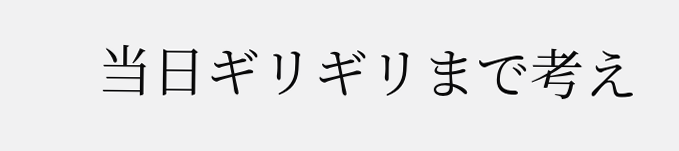当日ギリギリまで考え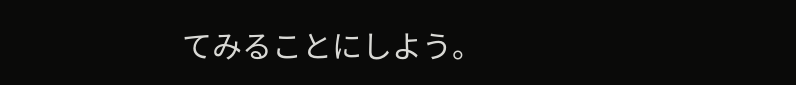てみることにしよう。